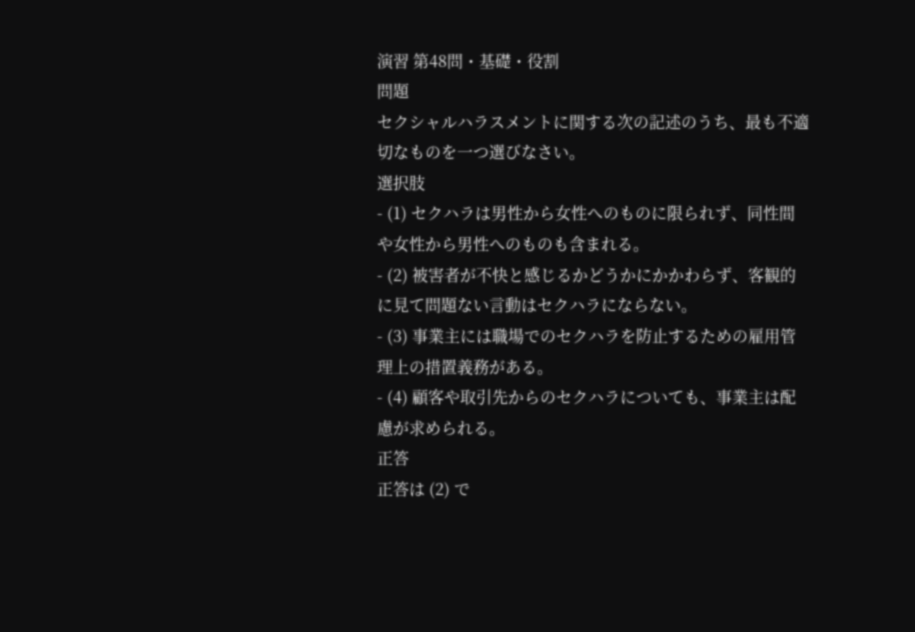演習 第48問・基礎・役割
問題
セクシャルハラスメントに関する次の記述のうち、最も不適切なものを一つ選びなさい。
選択肢
- (1) セクハラは男性から女性へのものに限られず、同性間や女性から男性へのものも含まれる。
- (2) 被害者が不快と感じるかどうかにかかわらず、客観的に見て問題ない言動はセクハラにならない。
- (3) 事業主には職場でのセクハラを防止するための雇用管理上の措置義務がある。
- (4) 顧客や取引先からのセクハラについても、事業主は配慮が求められる。
正答
正答は (2) で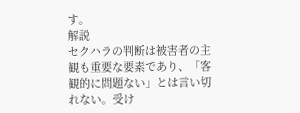す。
解説
セクハラの判断は被害者の主観も重要な要素であり、「客観的に問題ない」とは言い切れない。受け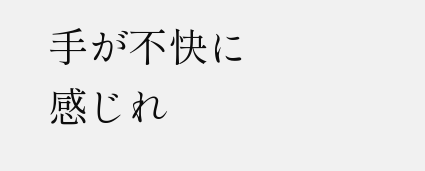手が不快に感じれ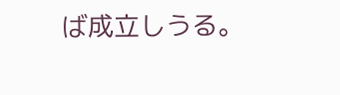ば成立しうる。